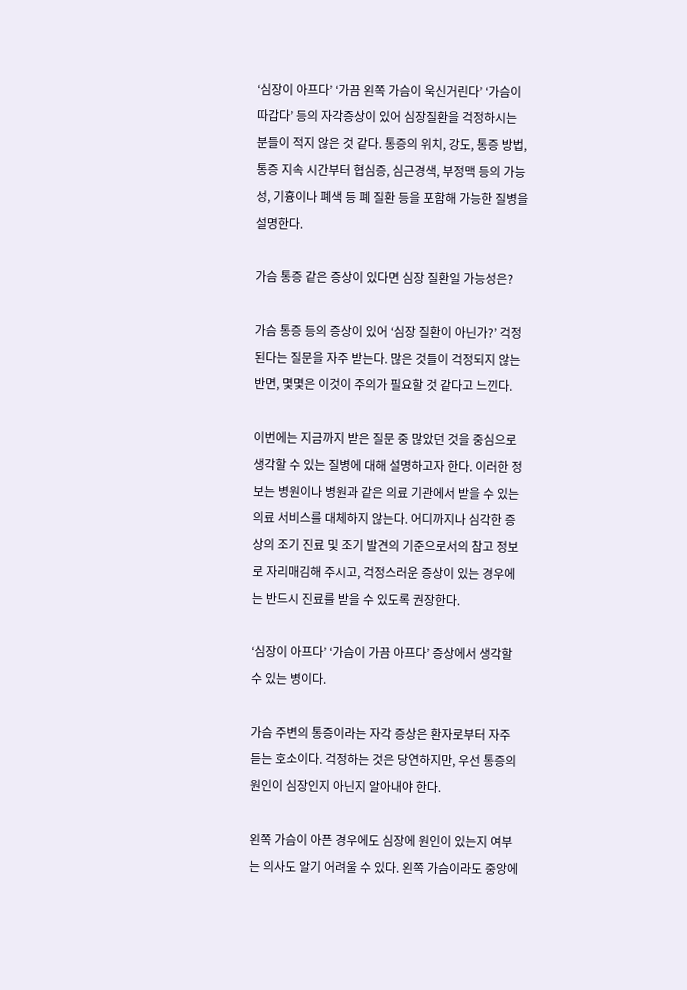‘심장이 아프다’ ‘가끔 왼쪽 가슴이 욱신거린다’ ‘가슴이 따갑다’ 등의 자각증상이 있어 심장질환을 걱정하시는 분들이 적지 않은 것 같다. 통증의 위치, 강도, 통증 방법, 통증 지속 시간부터 협심증, 심근경색, 부정맥 등의 가능성, 기흉이나 폐색 등 폐 질환 등을 포함해 가능한 질병을 설명한다.

가슴 통증 같은 증상이 있다면 심장 질환일 가능성은?

가슴 통증 등의 증상이 있어 ‘심장 질환이 아닌가?’ 걱정된다는 질문을 자주 받는다. 많은 것들이 걱정되지 않는 반면, 몇몇은 이것이 주의가 필요할 것 같다고 느낀다.

이번에는 지금까지 받은 질문 중 많았던 것을 중심으로 생각할 수 있는 질병에 대해 설명하고자 한다. 이러한 정보는 병원이나 병원과 같은 의료 기관에서 받을 수 있는 의료 서비스를 대체하지 않는다. 어디까지나 심각한 증상의 조기 진료 및 조기 발견의 기준으로서의 참고 정보로 자리매김해 주시고, 걱정스러운 증상이 있는 경우에는 반드시 진료를 받을 수 있도록 권장한다.

‘심장이 아프다’ ‘가슴이 가끔 아프다’ 증상에서 생각할 수 있는 병이다.

가슴 주변의 통증이라는 자각 증상은 환자로부터 자주 듣는 호소이다. 걱정하는 것은 당연하지만, 우선 통증의 원인이 심장인지 아닌지 알아내야 한다.

왼쪽 가슴이 아픈 경우에도 심장에 원인이 있는지 여부는 의사도 알기 어려울 수 있다. 왼쪽 가슴이라도 중앙에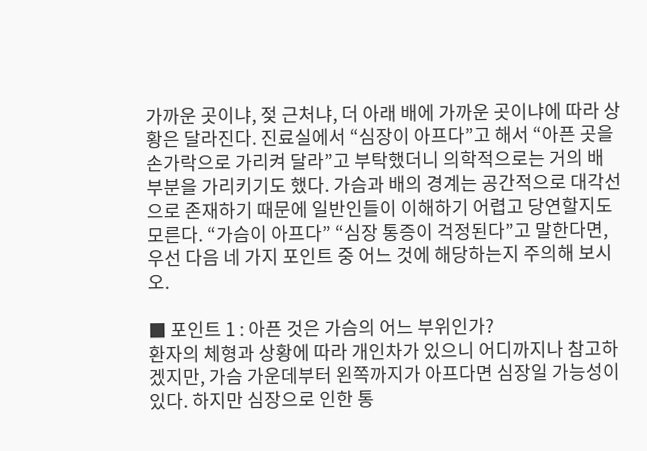가까운 곳이냐, 젖 근처냐, 더 아래 배에 가까운 곳이냐에 따라 상황은 달라진다. 진료실에서 “심장이 아프다”고 해서 “아픈 곳을 손가락으로 가리켜 달라”고 부탁했더니 의학적으로는 거의 배 부분을 가리키기도 했다. 가슴과 배의 경계는 공간적으로 대각선으로 존재하기 때문에 일반인들이 이해하기 어렵고 당연할지도 모른다. “가슴이 아프다” “심장 통증이 걱정된다”고 말한다면, 우선 다음 네 가지 포인트 중 어느 것에 해당하는지 주의해 보시오.

■ 포인트 1 : 아픈 것은 가슴의 어느 부위인가?
환자의 체형과 상황에 따라 개인차가 있으니 어디까지나 참고하겠지만, 가슴 가운데부터 왼쪽까지가 아프다면 심장일 가능성이 있다. 하지만 심장으로 인한 통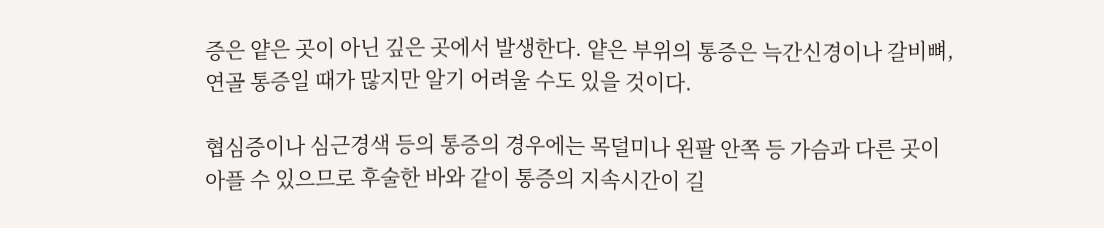증은 얕은 곳이 아닌 깊은 곳에서 발생한다. 얕은 부위의 통증은 늑간신경이나 갈비뼈, 연골 통증일 때가 많지만 알기 어려울 수도 있을 것이다.

협심증이나 심근경색 등의 통증의 경우에는 목덜미나 왼팔 안쪽 등 가슴과 다른 곳이 아플 수 있으므로 후술한 바와 같이 통증의 지속시간이 길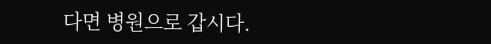다면 병원으로 갑시다.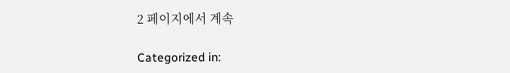2 페이지에서 계속

Categorized in: